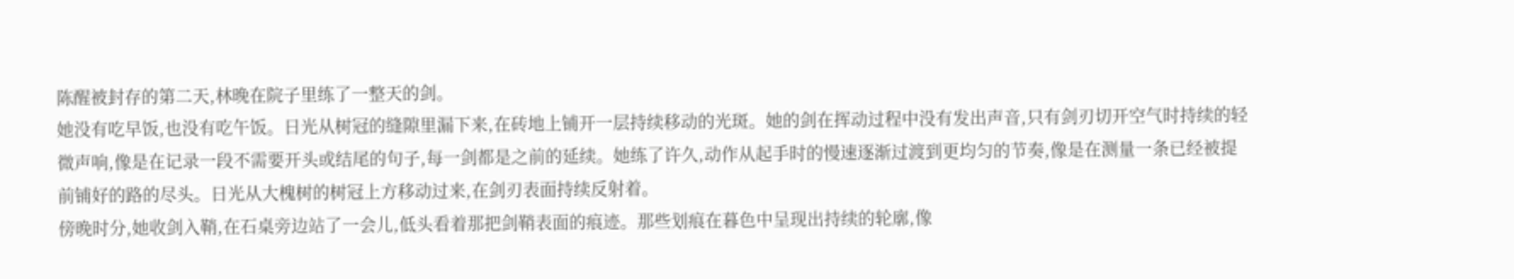陈醒被封存的第二天,林晚在院子里练了一整天的剑。
她没有吃早饭,也没有吃午饭。日光从树冠的缝隙里漏下来,在砖地上铺开一层持续移动的光斑。她的剑在挥动过程中没有发出声音,只有剑刃切开空气时持续的轻微声响,像是在记录一段不需要开头或结尾的句子,每一剑都是之前的延续。她练了许久,动作从起手时的慢速逐渐过渡到更均匀的节奏,像是在测量一条已经被提前铺好的路的尽头。日光从大槐树的树冠上方移动过来,在剑刃表面持续反射着。
傍晚时分,她收剑入鞘,在石桌旁边站了一会儿,低头看着那把剑鞘表面的痕迹。那些划痕在暮色中呈现出持续的轮廓,像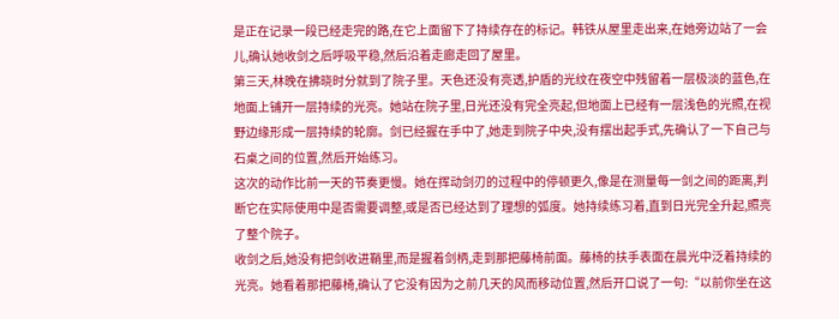是正在记录一段已经走完的路,在它上面留下了持续存在的标记。韩铁从屋里走出来,在她旁边站了一会儿,确认她收剑之后呼吸平稳,然后沿着走廊走回了屋里。
第三天,林晚在拂晓时分就到了院子里。天色还没有亮透,护盾的光纹在夜空中残留着一层极淡的蓝色,在地面上铺开一层持续的光亮。她站在院子里,日光还没有完全亮起,但地面上已经有一层浅色的光照,在视野边缘形成一层持续的轮廓。剑已经握在手中了,她走到院子中央,没有摆出起手式,先确认了一下自己与石桌之间的位置,然后开始练习。
这次的动作比前一天的节奏更慢。她在挥动剑刃的过程中的停顿更久,像是在测量每一剑之间的距离,判断它在实际使用中是否需要调整,或是否已经达到了理想的弧度。她持续练习着,直到日光完全升起,照亮了整个院子。
收剑之后,她没有把剑收进鞘里,而是握着剑柄,走到那把藤椅前面。藤椅的扶手表面在晨光中泛着持续的光亮。她看着那把藤椅,确认了它没有因为之前几天的风而移动位置,然后开口说了一句:“以前你坐在这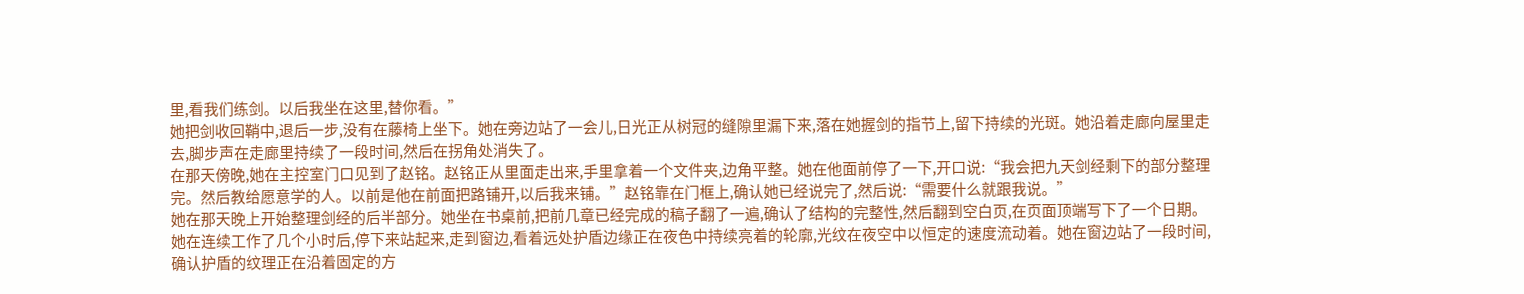里,看我们练剑。以后我坐在这里,替你看。”
她把剑收回鞘中,退后一步,没有在藤椅上坐下。她在旁边站了一会儿,日光正从树冠的缝隙里漏下来,落在她握剑的指节上,留下持续的光斑。她沿着走廊向屋里走去,脚步声在走廊里持续了一段时间,然后在拐角处消失了。
在那天傍晚,她在主控室门口见到了赵铭。赵铭正从里面走出来,手里拿着一个文件夹,边角平整。她在他面前停了一下,开口说:“我会把九天剑经剩下的部分整理完。然后教给愿意学的人。以前是他在前面把路铺开,以后我来铺。”赵铭靠在门框上,确认她已经说完了,然后说:“需要什么就跟我说。”
她在那天晚上开始整理剑经的后半部分。她坐在书桌前,把前几章已经完成的稿子翻了一遍,确认了结构的完整性,然后翻到空白页,在页面顶端写下了一个日期。她在连续工作了几个小时后,停下来站起来,走到窗边,看着远处护盾边缘正在夜色中持续亮着的轮廓,光纹在夜空中以恒定的速度流动着。她在窗边站了一段时间,确认护盾的纹理正在沿着固定的方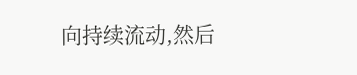向持续流动,然后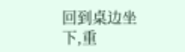回到桌边坐下,重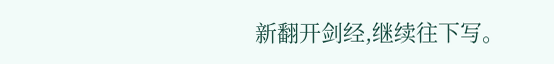新翻开剑经,继续往下写。